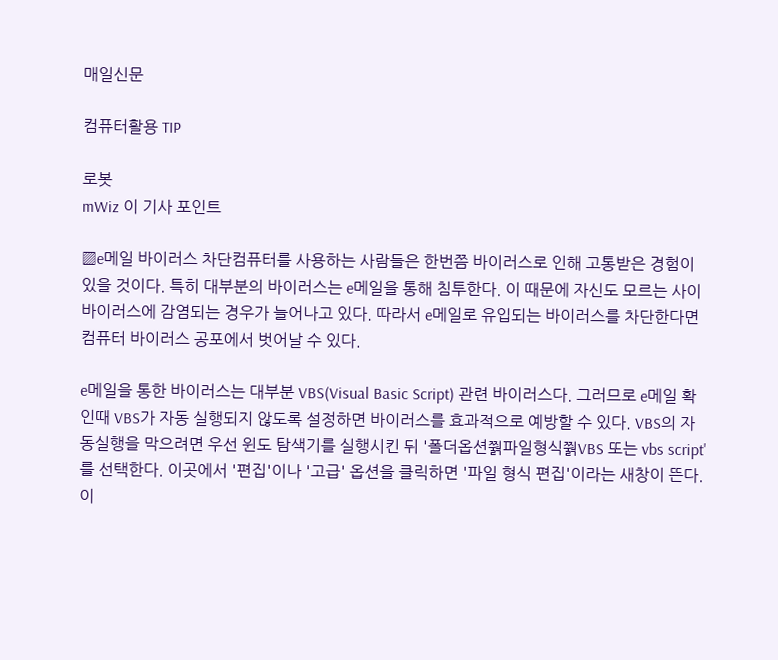매일신문

컴퓨터활용 TIP

로봇
mWiz 이 기사 포인트

▨e메일 바이러스 차단컴퓨터를 사용하는 사람들은 한번쯤 바이러스로 인해 고통받은 경험이 있을 것이다. 특히 대부분의 바이러스는 e메일을 통해 침투한다. 이 때문에 자신도 모르는 사이 바이러스에 감염되는 경우가 늘어나고 있다. 따라서 e메일로 유입되는 바이러스를 차단한다면 컴퓨터 바이러스 공포에서 벗어날 수 있다.

e메일을 통한 바이러스는 대부분 VBS(Visual Basic Script) 관련 바이러스다. 그러므로 e메일 확인때 VBS가 자동 실행되지 않도록 설정하면 바이러스를 효과적으로 예방할 수 있다. VBS의 자동실행을 막으려면 우선 윈도 탐색기를 실행시킨 뒤 '폴더옵션쭭파일형식쭭VBS 또는 vbs script'를 선택한다. 이곳에서 '편집'이나 '고급' 옵션을 클릭하면 '파일 형식 편집'이라는 새창이 뜬다. 이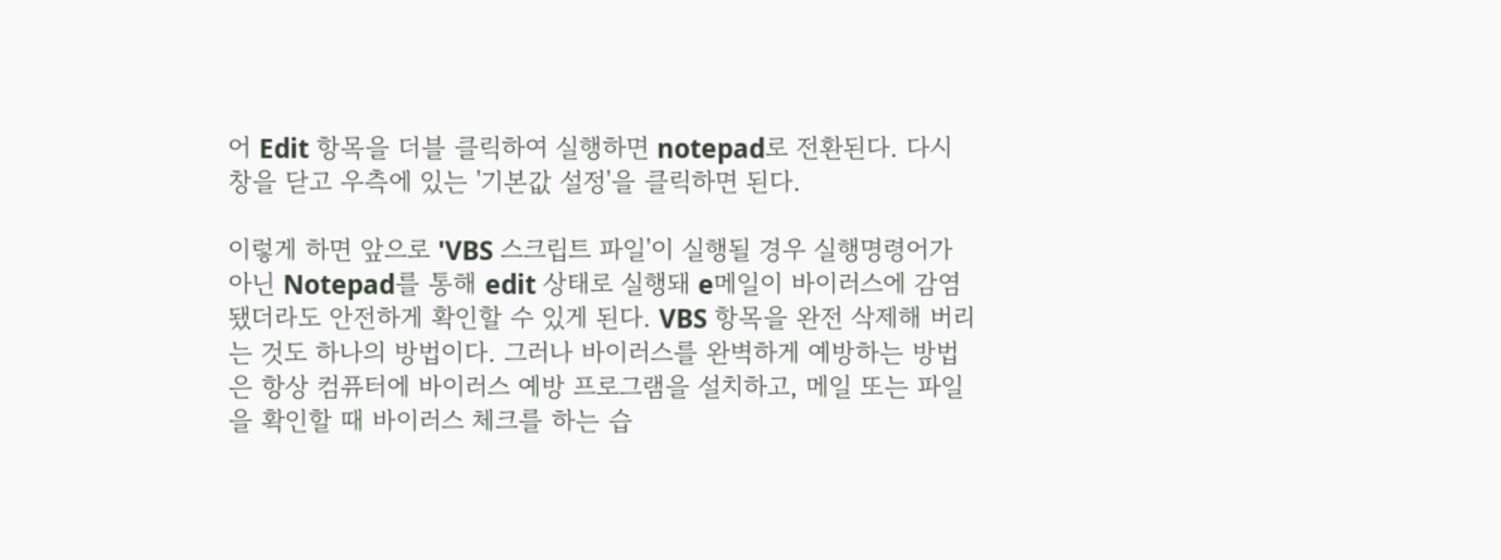어 Edit 항목을 더블 클릭하여 실행하면 notepad로 전환된다. 다시 창을 닫고 우측에 있는 '기본값 설정'을 클릭하면 된다.

이렇게 하면 앞으로 'VBS 스크립트 파일'이 실행될 경우 실행명령어가 아닌 Notepad를 통해 edit 상태로 실행돼 e메일이 바이러스에 감염됐더라도 안전하게 확인할 수 있게 된다. VBS 항목을 완전 삭제해 버리는 것도 하나의 방법이다. 그러나 바이러스를 완벽하게 예방하는 방법은 항상 컴퓨터에 바이러스 예방 프로그램을 설치하고, 메일 또는 파일을 확인할 때 바이러스 체크를 하는 습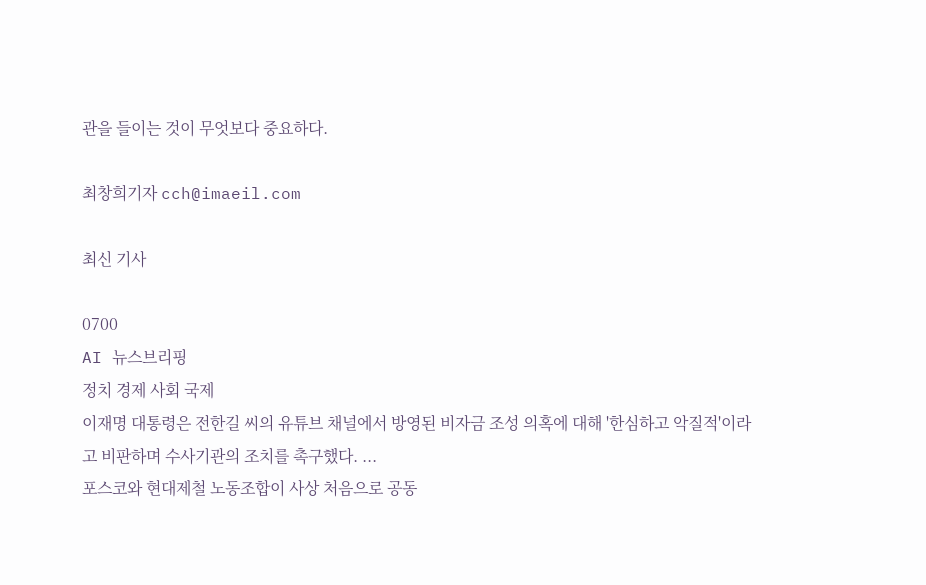관을 들이는 것이 무엇보다 중요하다.

최창희기자 cch@imaeil.com

최신 기사

0700
AI 뉴스브리핑
정치 경제 사회 국제
이재명 대통령은 전한길 씨의 유튜브 채널에서 방영된 비자금 조성 의혹에 대해 '한심하고 악질적'이라고 비판하며 수사기관의 조치를 촉구했다. ...
포스코와 현대제철 노동조합이 사상 처음으로 공동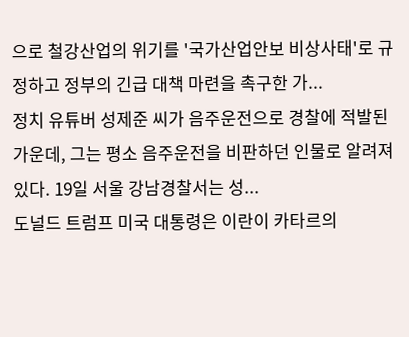으로 철강산업의 위기를 '국가산업안보 비상사태'로 규정하고 정부의 긴급 대책 마련을 촉구한 가...
정치 유튜버 성제준 씨가 음주운전으로 경찰에 적발된 가운데, 그는 평소 음주운전을 비판하던 인물로 알려져 있다. 19일 서울 강남경찰서는 성...
도널드 트럼프 미국 대통령은 이란이 카타르의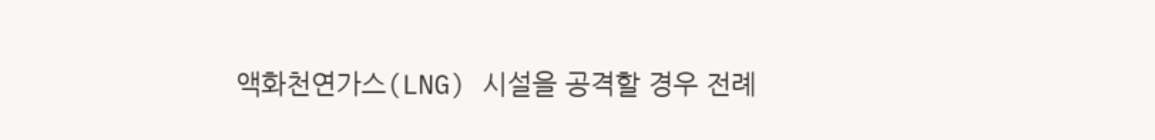액화천연가스(LNG) 시설을 공격할 경우 전례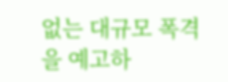없는 대규모 폭격을 예고하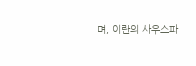며, 이란의 사우스파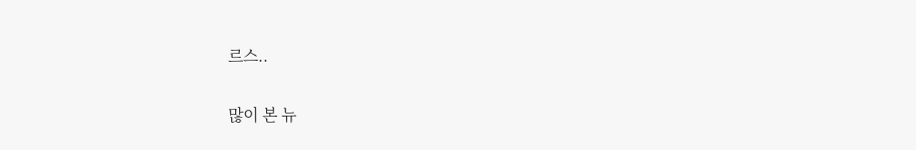르스..

많이 본 뉴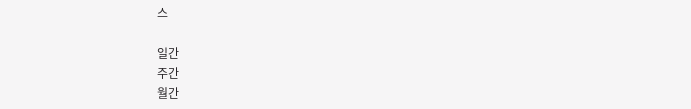스

일간
주간
월간